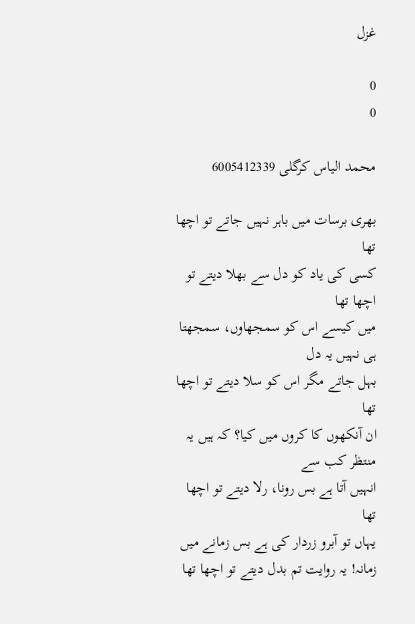غزل

0
0

محمد الیاس کرگلی 6005412339

بھری برسات میں باہر نہیں جاتے تو اچھا تھا
کسی کی یاد کو دل سے بھلا دیتے تو اچھا تھا
میں کیسے اس کو سمجھاوں، سمجھتا ہی نہیں یہ دل
بہل جاتے مگر اس کو سلا دیتے تو اچھا تھا
ان آنکھوں کا کروں میں کیا؟ کہ ہیں یہ منتظر کب سے
انہیں آتا ہے بس رونا، رلا دیتے تو اچھا تھا
یہاں تو آبرو زردار کی ہے بس زمانے میں
زمانہ! یہ روایت تم بدل دیتے تو اچھا تھا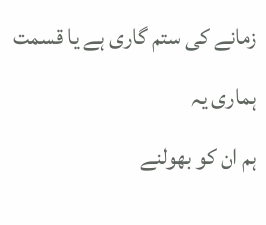زمانے کی ستم گاری ہے یا قسمت ہماری یہ
ہم ان کو بھولنے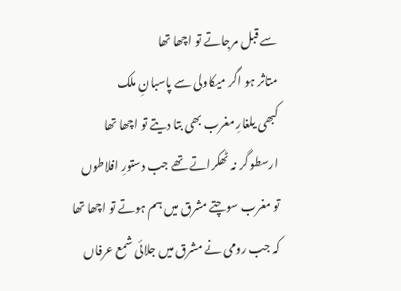سے قبل مرجاتے تو اچھا تھا
متاثر ہو اگر میکاولی سے پاسبانِ ملک
کبھی یلغارِ مغرب بھی بتا دیتے تو اچھا تھا
ارسطو گر نہ ٹھکراتے تھے جب دستورِ افلاطوں
تو مغرب سوچتے مشرق میں ہم ہوتے تو اچھا تھا
کہ جب رومی نے مشرق میں جلائی شمع عرفاں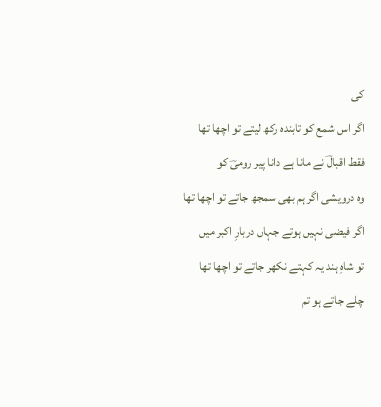کی
اگر اس شمع کو تابندہ رکھ لیتے تو اچھا تھا
فقط اقبالؔ نے مانا ہے دانا پیر رومیؔ کو
وہ درویشی اگر ہم بھی سمجھ جاتے تو اچھا تھا
اگر فیضی نہیں ہوتے جہاں دربارِ اکبر میں
تو شاہِ ہند یہ کہتے نکھر جاتے تو اچھا تھا
چلے جاتے ہو تم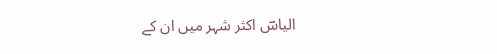الیاسؔ اکثر شہر میں ان کے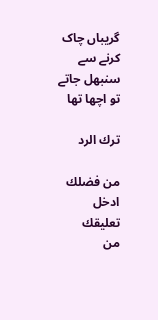گریباں چاک کرنے سے سنبھل جاتے تو اچھا تھا

ترك الرد

من فضلك ادخل تعليقك
من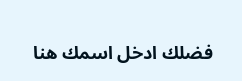فضلك ادخل اسمك هنا